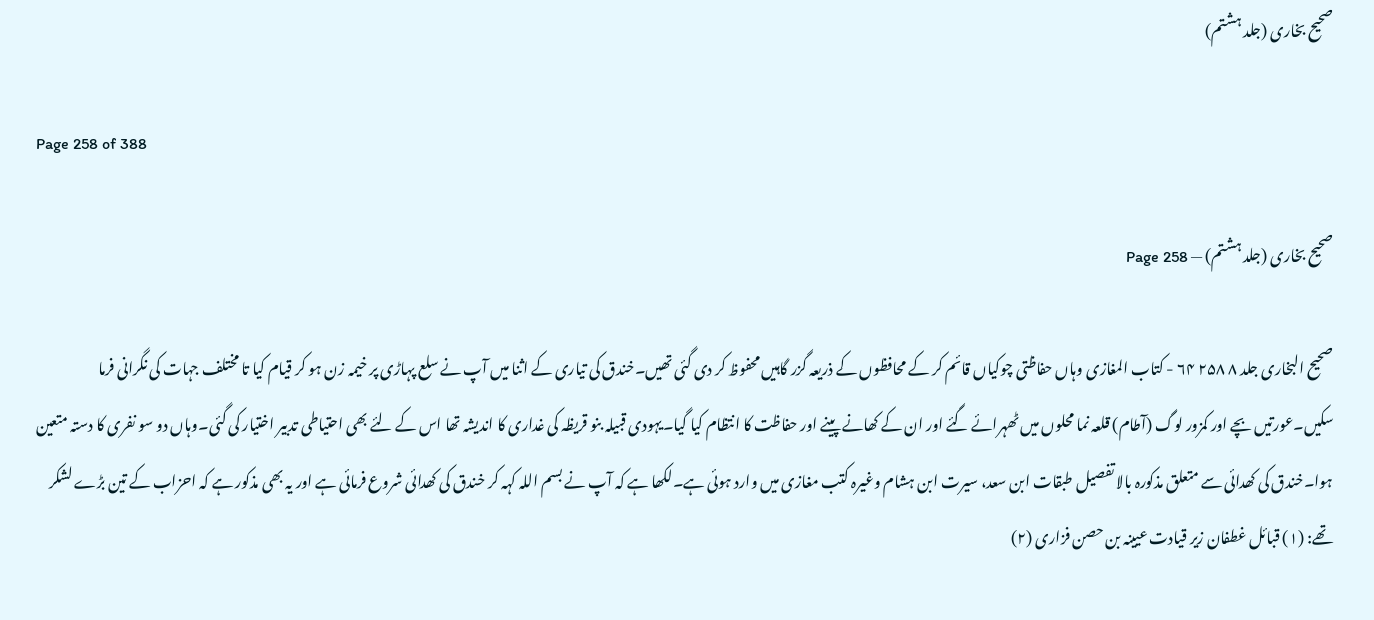صحیح بخاری (جلد ہشتم)

Page 258 of 388

صحیح بخاری (جلد ہشتم) — Page 258

صحيح البخاری جلد ۸ ۲۵۸ ۶۴ - کتاب المغازی وہاں حفاظتی چوکیاں قائم کر کے محافظوں کے ذریعہ گزر گاہیں محفوظ کر دی گئی تھیں۔خندق کی تیاری کے اثنا میں آپ نے سلع پہاڑی پر خیمہ زن ہو کر قیام کیا تا مختلف جہات کی نگرانی فرما سکیں۔عورتیں بچے اور کمزور لوگ (آطام) قلعہ نما محلوں میں ٹھہرائے گئے اور ان کے کھانے پینے اور حفاظت کا انتظام کیا گیا۔یہودی قبیلہ بنو قریظہ کی غداری کا اندیشہ تھا اس کے لئے بھی احتیاطی تدبیر اختیار کی گئی۔وہاں دو سو نفری کا دستہ متعین ہوا۔خندق کی کھدائی سے متعلق مذکورہ بالا تفصیل طبقات ابن سعد، سیرت ابن ہشام وغیرہ کتب مغازی میں وارد ہوئی ہے۔لکھا ہے کہ آپ نے بسم اللہ کہہ کر خندق کی کھدائی شروع فرمائی ہے اور یہ بھی مذکور ہے کہ احزاب کے تین بڑے لشکر تھے: (۱) قبائل غطفان زیر قیادت عیینہ بن حصن فزاری (۲)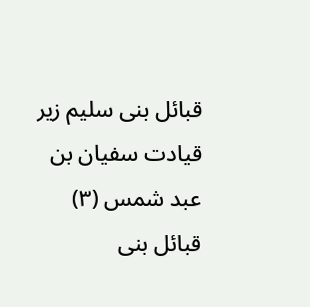قبائل بنی سلیم زیر قیادت سفیان بن عبد شمس (۳) قبائل بنی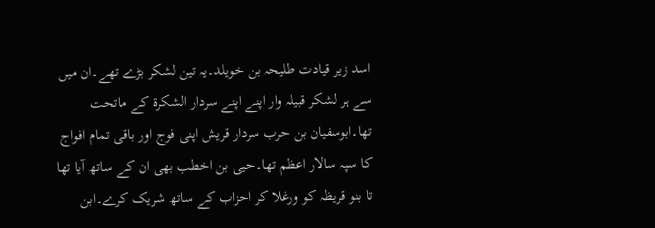اسد زیر قیادت طلیحہ بن خویلد۔یہ تین لشکر بڑے تھے۔ان میں سے ہر لشکر قبیلہ وار اپنے اپنے سردار الشكرة کے ماتحت تھا۔ابوسفیان بن حرب سردار قریش اپنی فوج اور باقی تمام افواج کا سپہ سالار اعظم تھا۔حیی بن اخطب بھی ان کے ساتھ آیا تھا تا بنو قریظہ کو ورغلا کر احزاب کے ساتھ شریک کرے۔ابن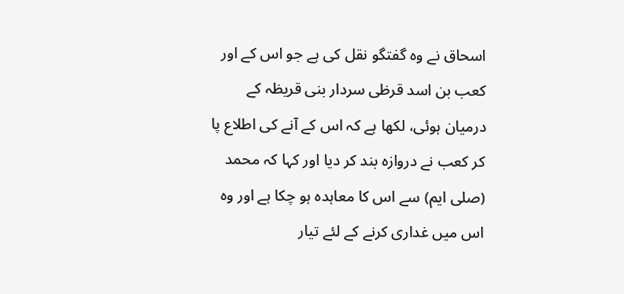اسحاق نے وہ گفتگو نقل کی ہے جو اس کے اور کعب بن اسد قرظی سردار بنی قریظہ کے درمیان ہوئی، لکھا ہے کہ اس کے آنے کی اطلاع پا کر کعب نے دروازہ بند کر دیا اور کہا کہ محمد (صلی ایم) سے اس کا معاہدہ ہو چکا ہے اور وہ اس میں غداری کرنے کے لئے تیار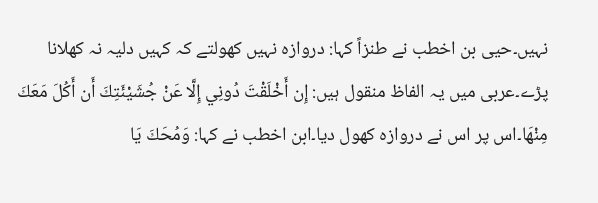نہیں۔حیی بن اخطب نے طنزاً کہا: دروازہ نہیں کھولتے کہ کہیں دلیہ نہ کھلانا پڑے۔عربی میں یہ الفاظ منقول ہیں: إِن أَخْلَقْتَ دُونِي إِلَّا عَنْ جُشَيْئَتِكَ أَن أَكُلَ مَعَكَ مِنْهَا۔اس پر اس نے دروازہ کھول دیا۔ابن اخطب نے کہا: وَمُحَكَ يَا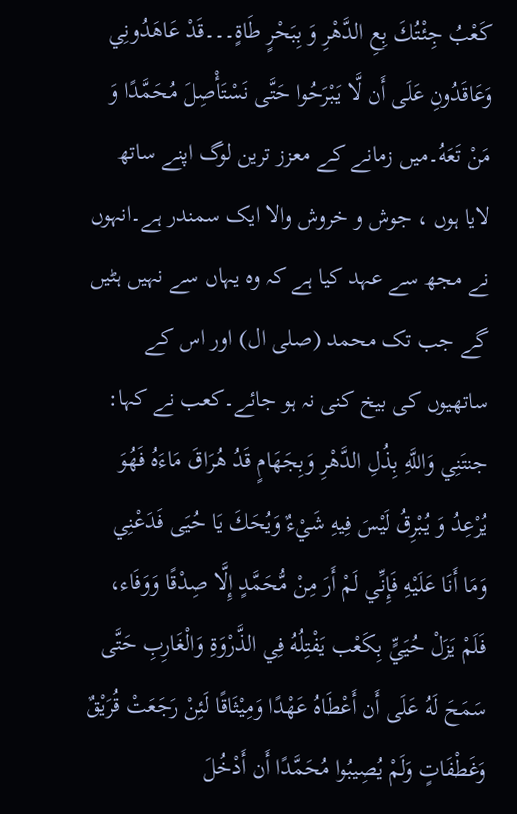كَعْبُ جِئْتُكَ بِعِ الدَّهْرِ وَ بِبَحْرٍ طَاةٍ۔۔۔قَدْ عَاهَدُونِي وَعَاقَدُونِ عَلَى أَن لَّا يَبْرَحُوا حَتَّى نَسْتَأْصِلَ مُحَمَّدًا وَ مَنْ تَعَهُ۔میں زمانے کے معزز ترین لوگ اپنے ساتھ لایا ہوں ، جوش و خروش والا ایک سمندر ہے۔انہوں نے مجھ سے عہد کیا ہے کہ وہ یہاں سے نہیں ہٹیں گے جب تک محمد (صلی ال) اور اس کے ساتھیوں کی بیخ کنی نہ ہو جائے۔کعب نے کہا: جنتَنِي وَاللَّهِ بِذُلِ الدَّهْرِ وَبِجَهَامٍ قَدُ هُرَاقَ مَاءَهُ فَهُوَ يُرْعِدُ وَ يُبْرِقُ لَيْسَ فِيهِ شَيْءٌ وَيُحَكَ يَا حُيَى فَدَعْنِي وَمَا أَنَا عَلَيْهِ فَإِنِّي لَمْ أَرَ مِنْ مُّحَمَّدٍ إِلَّا صِدْقًا وَوَفَاء، فَلَمْ يَزَلْ حُيَيٍّ بِكَعْب يَفْتِلُهُ فِي الذَّرْوَةِ وَالْغَارِبِ حَتَّى سَمَحَ لَهُ عَلَى أَن أَعْطَاهُ عَهْدًا وَمِيْثَاقًا لَئِنْ رَجَعَتْ قُرَيْقٌ وَغَطْفَاتٍ وَلَمْ يُصِيبُوا مُحَمَّدًا أَن أَدْخُلَ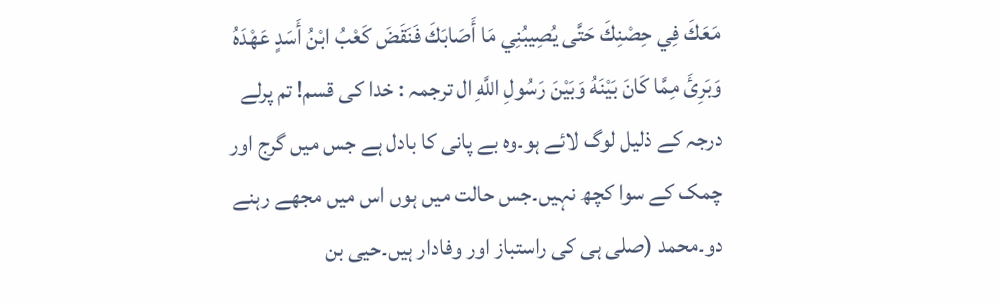مَعَكَ فِي حِصْنِكَ حَتَّى يُصِيبُنِي مَا أَصَابَكَ فَنَقَضَ كَعْبُ ابْنُ أَسَدٍ عَهْدَهُ وَبَرِئَ مِمَّا كَانَ بَيْنَهُ وَبَيْنَ رَسُولِ اللَّهِ ال ترجمہ : خدا کی قسم! تم پرلے درجہ کے ذلیل لوگ لائے ہو۔وہ بے پانی کا بادل ہے جس میں گرج اور چمک کے سوا کچھ نہیں۔جس حالت میں ہوں اس میں مجھے رہنے دو۔محمد (صلی ہی کی راستباز اور وفادار ہیں۔حیی بن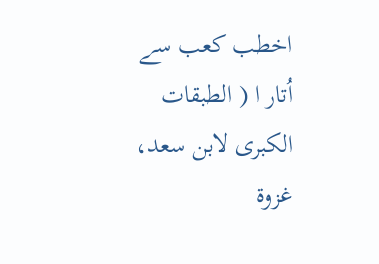اخطب کعب سے اُتار ا ( الطبقات الكبرى لابن سعد، غزوة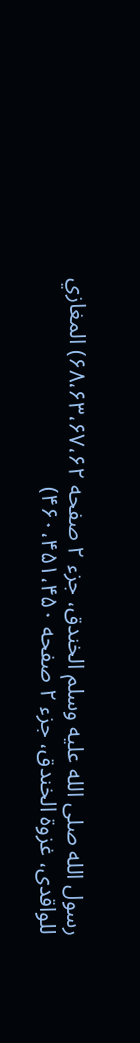رسول الله صلى الله عليه وسلم الخندق، جزء ۲ صفحه ۶۸،۶۳،۶۷،۶۲) المغازي للواقدی، غزوة الخندق، جزء ۲ صفحه ۴۶۰،۴۵۱،۴۵۰)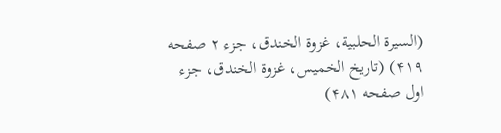(السيرة الحلبية، غزوة الخندق، جزء ۲ صفحه ۴۱۹) (تاریخ الخميس، غزوة الخندق، جزء اول صفحه ۴۸۱)